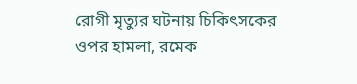রোগী মৃত্যুর ঘটনায় চিকিৎসকের ওপর হামলা, রমেক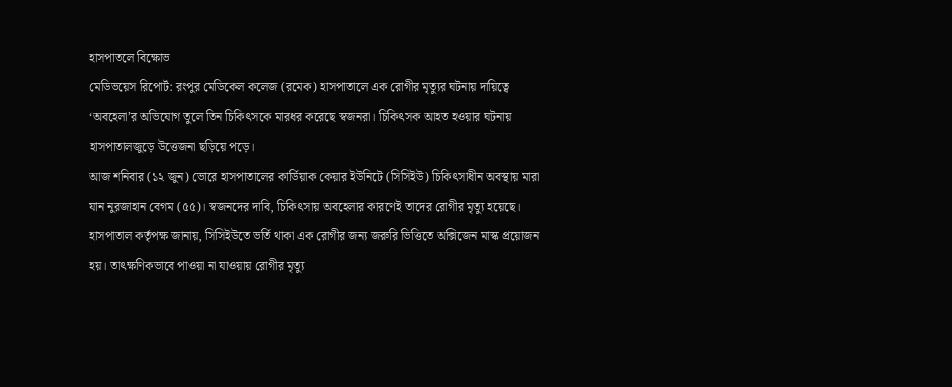হাসপাতলে বিক্ষোভ
মেডিভয়েস রিপোর্ট: রংপুর মেডিকেল কলেজ (রমেক) হাসপাতালে এক রোগীর মৃত্যুর ঘটনায় দায়িত্বে ‘অবহেলা’র অভিযোগ তুলে তিন চিকিৎসকে মারধর করেছে স্বজনরা। চিকিৎসক আহত হওয়ার ঘটনায় হাসপাতালজুড়ে উত্তেজনা ছড়িয়ে পড়ে।
আজ শনিবার (১২ জুন) ভোরে হাসপাতালের কার্ডিয়াক কেয়ার ইউনিটে (সিসিইউ) চিকিৎসাধীন অবস্থায় মারা যান নুরজাহান বেগম (৫৫)। স্বজনদের দাবি, চিকিৎসায় অবহেলার কারণেই তাদের রোগীর মৃত্যু হয়েছে।
হাসপাতাল কর্তৃপক্ষ জানায়, সিসিইউতে ভর্তি থাকা এক রোগীর জন্য জরুরি ভিত্তিতে অক্সিজেন মাস্ক প্রয়োজন হয়। তাৎক্ষণিকভাবে পাওয়া না যাওয়ায় রোগীর মৃত্যু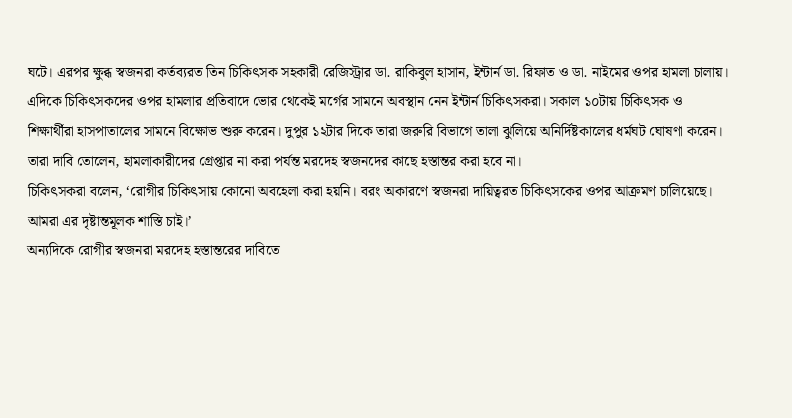ঘটে। এরপর ক্ষুব্ধ স্বজনরা কর্তব্যরত তিন চিকিৎসক সহকারী রেজিস্ট্রার ডা. রাকিবুল হাসান, ইন্টার্ন ডা. রিফাত ও ডা. নাইমের ওপর হামলা চালায়।
এদিকে চিকিৎসকদের ওপর হামলার প্রতিবাদে ভোর থেকেই মর্গের সামনে অবস্থান নেন ইন্টার্ন চিকিৎসকরা। সকাল ১০টায় চিকিৎসক ও শিক্ষার্থীরা হাসপাতালের সামনে বিক্ষোভ শুরু করেন। দুপুর ১২টার দিকে তারা জরুরি বিভাগে তালা ঝুলিয়ে অনির্দিষ্টকালের ধর্মঘট ঘোষণা করেন। তারা দাবি তোলেন, হামলাকারীদের গ্রেপ্তার না করা পর্যন্ত মরদেহ স্বজনদের কাছে হস্তান্তর করা হবে না।
চিকিৎসকরা বলেন, ‘রোগীর চিকিৎসায় কোনো অবহেলা করা হয়নি। বরং অকারণে স্বজনরা দায়িত্বরত চিকিৎসকের ওপর আক্রমণ চালিয়েছে। আমরা এর দৃষ্টান্তমূলক শাস্তি চাই।’
অন্যদিকে রোগীর স্বজনরা মরদেহ হস্তান্তরের দাবিতে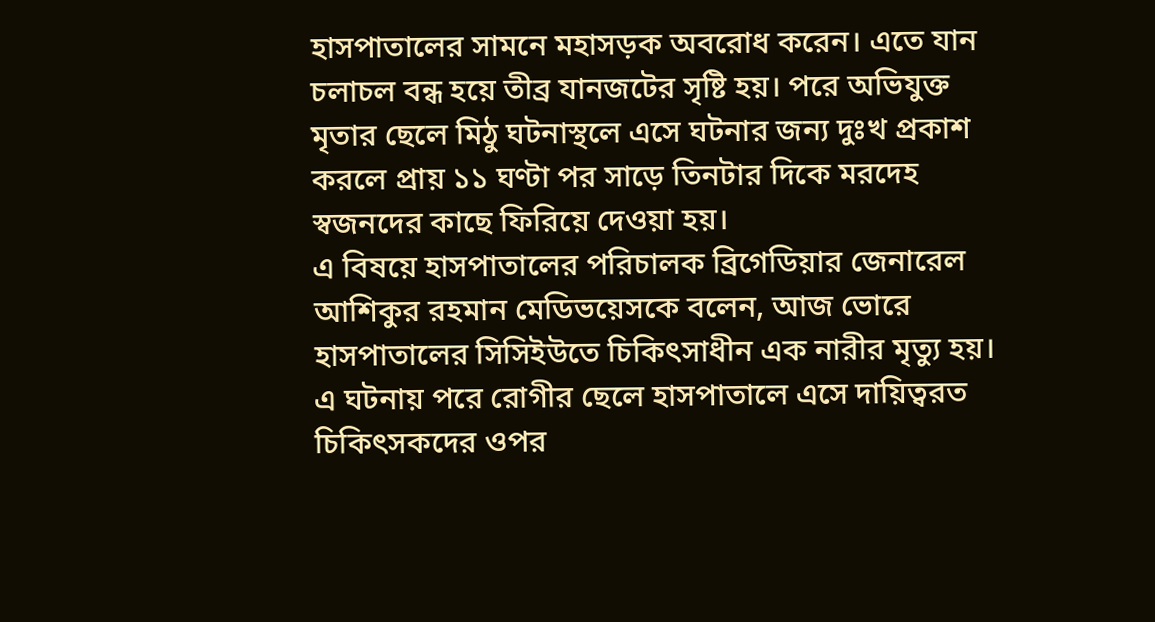হাসপাতালের সামনে মহাসড়ক অবরোধ করেন। এতে যান চলাচল বন্ধ হয়ে তীব্র যানজটের সৃষ্টি হয়। পরে অভিযুক্ত মৃতার ছেলে মিঠু ঘটনাস্থলে এসে ঘটনার জন্য দুঃখ প্রকাশ করলে প্রায় ১১ ঘণ্টা পর সাড়ে তিনটার দিকে মরদেহ স্বজনদের কাছে ফিরিয়ে দেওয়া হয়।
এ বিষয়ে হাসপাতালের পরিচালক ব্রিগেডিয়ার জেনারেল আশিকুর রহমান মেডিভয়েসকে বলেন, আজ ভোরে হাসপাতালের সিসিইউতে চিকিৎসাধীন এক নারীর মৃত্যু হয়। এ ঘটনায় পরে রোগীর ছেলে হাসপাতালে এসে দায়িত্বরত চিকিৎসকদের ওপর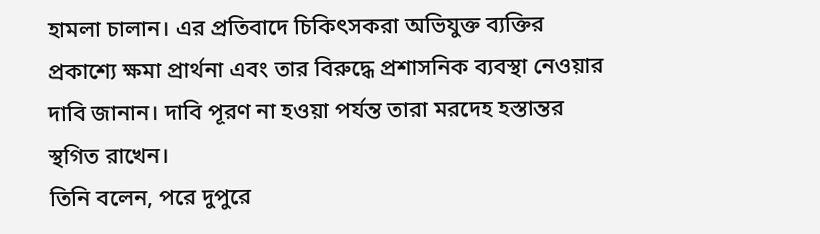হামলা চালান। এর প্রতিবাদে চিকিৎসকরা অভিযুক্ত ব্যক্তির প্রকাশ্যে ক্ষমা প্রার্থনা এবং তার বিরুদ্ধে প্রশাসনিক ব্যবস্থা নেওয়ার দাবি জানান। দাবি পূরণ না হওয়া পর্যন্ত তারা মরদেহ হস্তান্তর স্থগিত রাখেন।
তিনি বলেন, পরে দুপুরে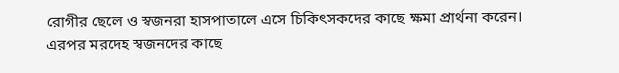রোগীর ছেলে ও স্বজনরা হাসপাতালে এসে চিকিৎসকদের কাছে ক্ষমা প্রার্থনা করেন। এরপর মরদেহ স্বজনদের কাছে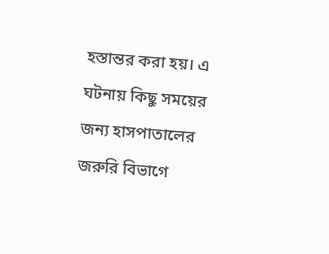হস্তান্তর করা হয়। এ ঘটনায় কিছু সময়ের জন্য হাসপাতালের জরুরি বিভাগে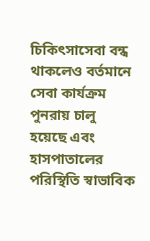চিকিৎসাসেবা বন্ধ থাকলেও বর্তমানে সেবা কার্যক্রম পুনরায় চালু হয়েছে এবং হাসপাতালের পরিস্থিতি স্বাভাবিক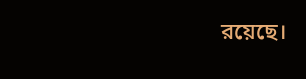রয়েছে।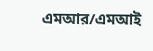এমআর/এমআই